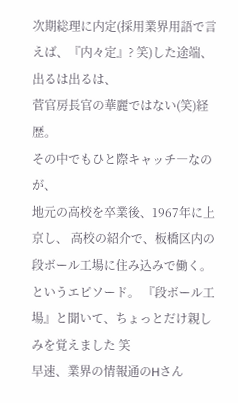次期総理に内定(採用業界用語で言えば、『内々定』? 笑)した途端、出るは出るは、
菅官房長官の華麗ではない(笑)経歴。
その中でもひと際キャッチ―なのが、
地元の高校を卒業後、1967年に上京し、 高校の紹介で、板橋区内の
段ボール工場に住み込みで働く。
というエピソード。 『段ボール工場』と聞いて、ちょっとだけ親しみを覚えました 笑
早速、業界の情報通のHさん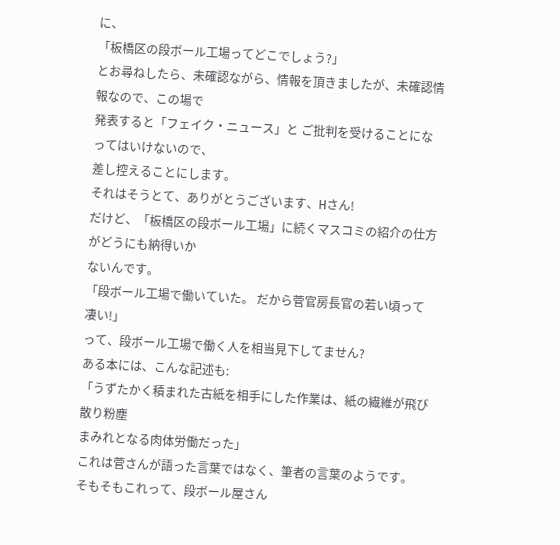に、
「板橋区の段ボール工場ってどこでしょう?」
とお尋ねしたら、未確認ながら、情報を頂きましたが、未確認情報なので、この場で
発表すると「フェイク・ニュース」と ご批判を受けることになってはいけないので、
差し控えることにします。
それはそうとて、ありがとうございます、Hさん!
だけど、「板橋区の段ボール工場」に続くマスコミの紹介の仕方がどうにも納得いか
ないんです。
「段ボール工場で働いていた。 だから菅官房長官の若い頃って凄い!」
って、段ボール工場で働く人を相当見下してません?
ある本には、こんな記述も:
「うずたかく積まれた古紙を相手にした作業は、紙の繊維が飛び散り粉塵
まみれとなる肉体労働だった」
これは菅さんが語った言葉ではなく、筆者の言葉のようです。
そもそもこれって、段ボール屋さん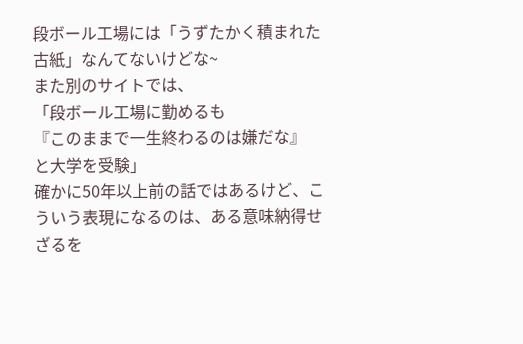段ボール工場には「うずたかく積まれた古紙」なんてないけどな~
また別のサイトでは、
「段ボール工場に勤めるも
『このままで一生終わるのは嫌だな』
と大学を受験」
確かに50年以上前の話ではあるけど、こういう表現になるのは、ある意味納得せざるを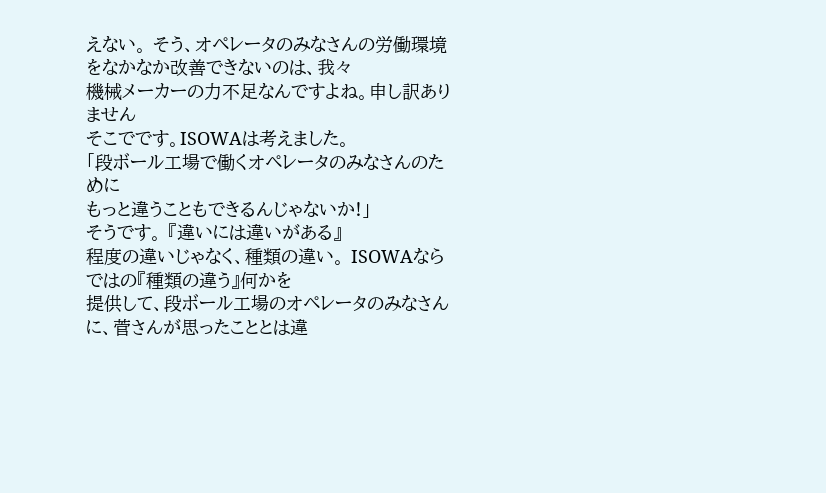えない。 そう、オペレータのみなさんの労働環境をなかなか改善できないのは、我々
機械メーカーの力不足なんですよね。申し訳ありません
そこでです。ISOWAは考えました。
「段ボール工場で働くオペレータのみなさんのために
もっと違うこともできるんじゃないか!」
そうです。 『違いには違いがある』
程度の違いじゃなく、種類の違い。 ISOWAならではの『種類の違う』何かを
提供して、段ボール工場のオペレータのみなさんに、菅さんが思ったこととは違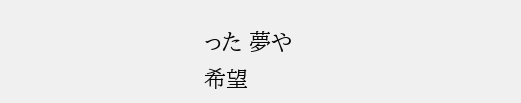った 夢や
希望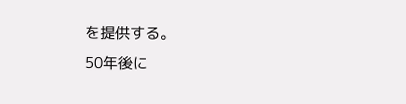を提供する。
50年後に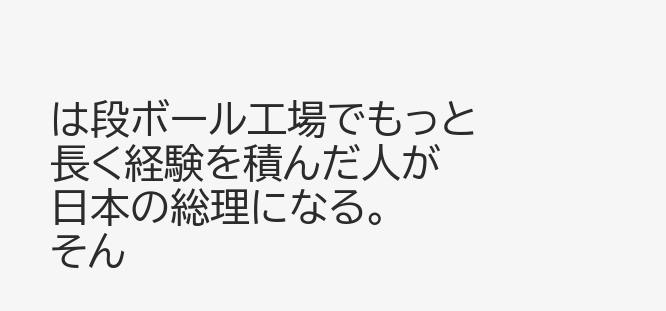は段ボール工場でもっと長く経験を積んだ人が日本の総理になる。
そん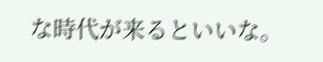な時代が来るといいな。